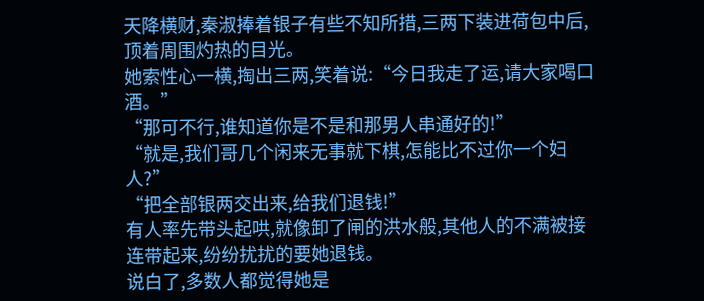天降横财,秦淑捧着银子有些不知所措,三两下装进荷包中后,顶着周围灼热的目光。
她索性心一横,掏出三两,笑着说:“今日我走了运,请大家喝口酒。”
“那可不行,谁知道你是不是和那男人串通好的!”
“就是,我们哥几个闲来无事就下棋,怎能比不过你一个妇人?”
“把全部银两交出来,给我们退钱!”
有人率先带头起哄,就像卸了闸的洪水般,其他人的不满被接连带起来,纷纷扰扰的要她退钱。
说白了,多数人都觉得她是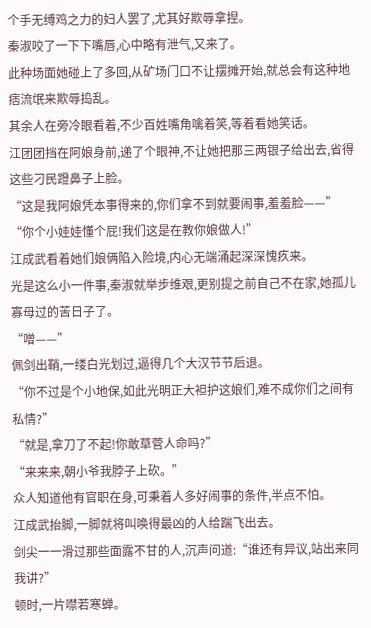个手无缚鸡之力的妇人罢了,尤其好欺辱拿捏。
秦淑咬了一下下嘴唇,心中略有泄气,又来了。
此种场面她碰上了多回,从矿场门口不让摆摊开始,就总会有这种地痞流氓来欺辱捣乱。
其余人在旁冷眼看着,不少百姓嘴角噙着笑,等着看她笑话。
江团团挡在阿娘身前,递了个眼神,不让她把那三两银子给出去,省得这些刁民蹬鼻子上脸。
“这是我阿娘凭本事得来的,你们拿不到就要闹事,羞羞脸——”
“你个小娃娃懂个屁!我们这是在教你娘做人!”
江成武看着她们娘俩陷入险境,内心无端涌起深深愧疚来。
光是这么小一件事,秦淑就举步维艰,更别提之前自己不在家,她孤儿寡母过的苦日子了。
“噌——”
佩剑出鞘,一缕白光划过,逼得几个大汉节节后退。
“你不过是个小地保,如此光明正大袒护这娘们,难不成你们之间有私情?”
“就是,拿刀了不起!你敢草菅人命吗?”
“来来来,朝小爷我脖子上砍。”
众人知道他有官职在身,可秉着人多好闹事的条件,半点不怕。
江成武抬脚,一脚就将叫唤得最凶的人给踹飞出去。
剑尖一一滑过那些面露不甘的人,沉声问道:“谁还有异议,站出来同我讲?”
顿时,一片噤若寒蝉。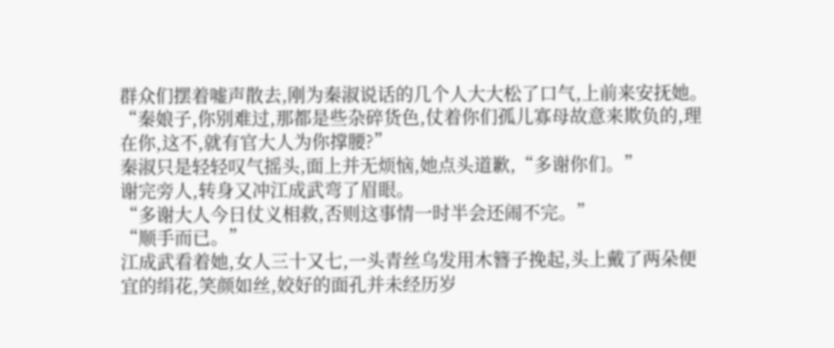群众们摆着嘘声散去,刚为秦淑说话的几个人大大松了口气,上前来安抚她。
“秦娘子,你别难过,那都是些杂碎货色,仗着你们孤儿寡母故意来欺负的,理在你,这不,就有官大人为你撑腰?”
秦淑只是轻轻叹气摇头,面上并无烦恼,她点头道歉,“多谢你们。”
谢完旁人,转身又冲江成武弯了眉眼。
“多谢大人今日仗义相救,否则这事情一时半会还闹不完。”
“顺手而已。”
江成武看着她,女人三十又七,一头青丝乌发用木簪子挽起,头上戴了两朵便宜的绢花,笑颜如丝,姣好的面孔并未经历岁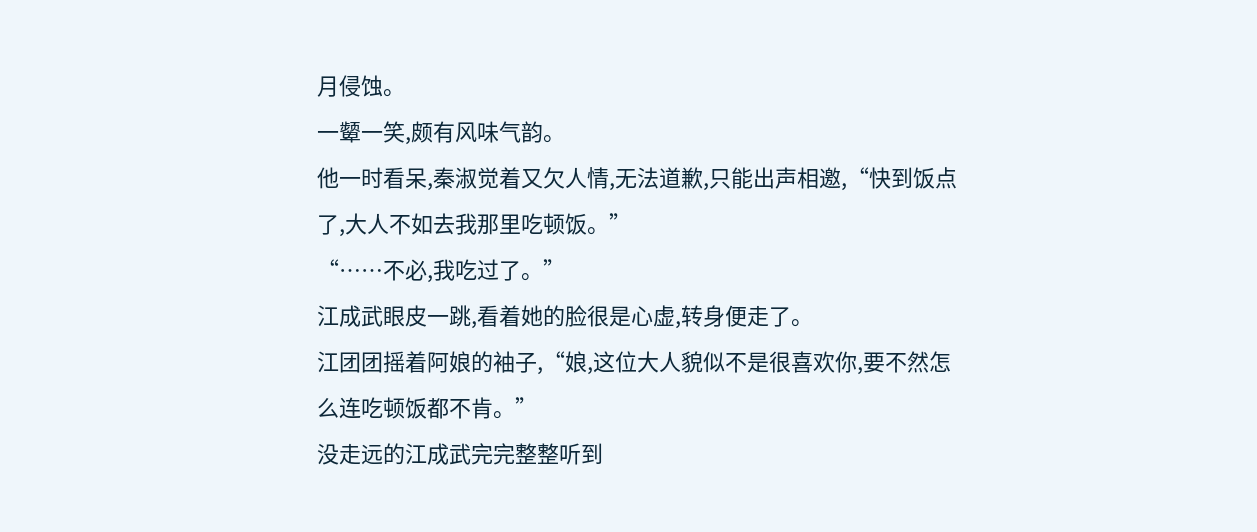月侵蚀。
一颦一笑,颇有风味气韵。
他一时看呆,秦淑觉着又欠人情,无法道歉,只能出声相邀,“快到饭点了,大人不如去我那里吃顿饭。”
“……不必,我吃过了。”
江成武眼皮一跳,看着她的脸很是心虚,转身便走了。
江团团摇着阿娘的袖子,“娘,这位大人貌似不是很喜欢你,要不然怎么连吃顿饭都不肯。”
没走远的江成武完完整整听到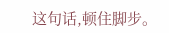这句话,顿住脚步。